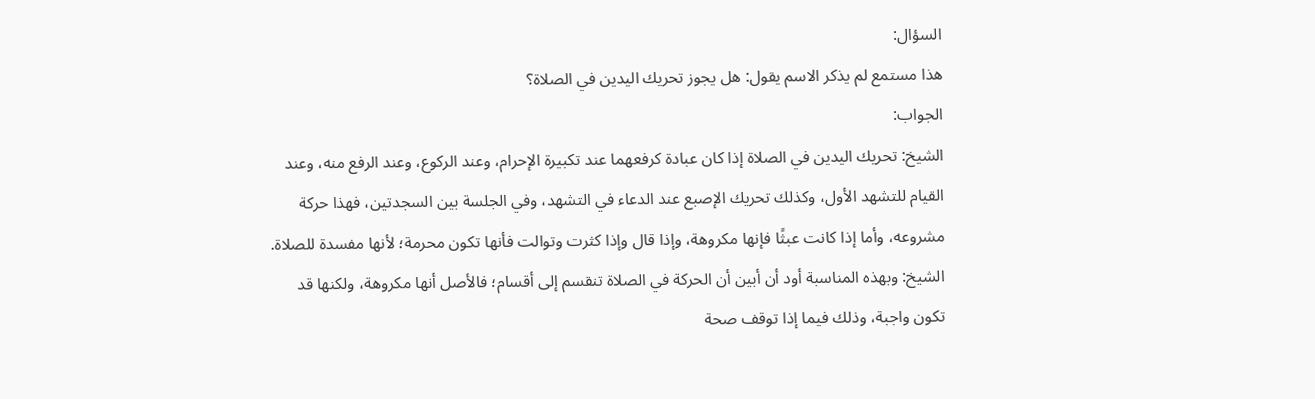السؤال:
هذا مستمع لم يذكر الاسم يقول: هل يجوز تحريك اليدين في الصلاة؟
الجواب:
الشيخ: تحريك اليدين في الصلاة إذا كان عبادة كرفعهما عند تكبيرة الإحرام، وعند الركوع، وعند الرفع منه، وعند القيام للتشهد الأول، وكذلك تحريك الإصبع عند الدعاء في التشهد، وفي الجلسة بين السجدتين، فهذا حركة مشروعه، وأما إذا كانت عبثًا فإنها مكروهة، وإذا قال وإذا كثرت وتوالت فأنها تكون محرمة؛ لأنها مفسدة للصلاة.
الشيخ: وبهذه المناسبة أود أن أبين أن الحركة في الصلاة تنقسم إلى أقسام؛ فالأصل أنها مكروهة، ولكنها قد تكون واجبة، وذلك فيما إذا توقف صحة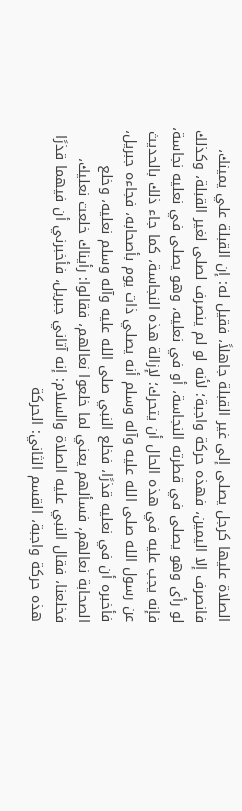الصلاة عليها كرجل يصلى إلى غير القبلة جاهلاً، فقيل له: إن القبلة علي يمينك، فانصرف إلا اليمين، فهذه حركة واجبة؛ لأنه لو لم ينصرف لصلى لغير القبلة، وكذلك لو رأى وهو يصلى في قطرته النجاسة، أو في نعليه، وهو يصلى في نعليه نجاسة، فإنه يجب عليه في هذه الحال أن يتحرك؛ لإزالة هذه النجاسة، كما جاء ذلك بالحديث عن رسول الله صلى الله عليه وآله وسلم أنه يصلي ذات يوم بأصحابه، فجاءه جبريل، فأخبره أن في نعليه قذرًا، فخلع النبي صلى الله عليه وآله وسلم نعليه، وخلع الصحابة نعالهم، فسألهم يعني لما خلعوا نعالهم، فقالوا: رأيناك خلعت نعليك، فخلعنا، فقال النبي عليه الصلاة والسلام: إنه آتاني جبريل، فأخبرني أن فيهما قذرًا هذه حركة واجبة، القسم الثاني: الحركة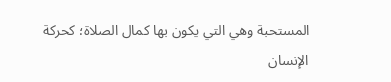المستحبة وهي التي يكون بها كمال الصلاة؛ كحركة الإنسان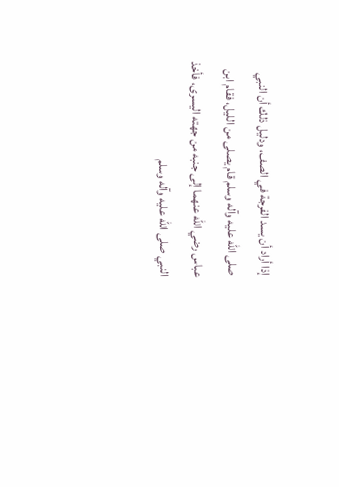إذا أراد أن يسد الفرجة في الصف، ودليل ذلك أن النبي صلى الله عليه وآله وسلم قام يصلى من الليل، فقام ابن عباس رضي الله عنهما إلى جنبه من جهته اليسرى، فأخذ النبي صلى الله عليه وآله وسلم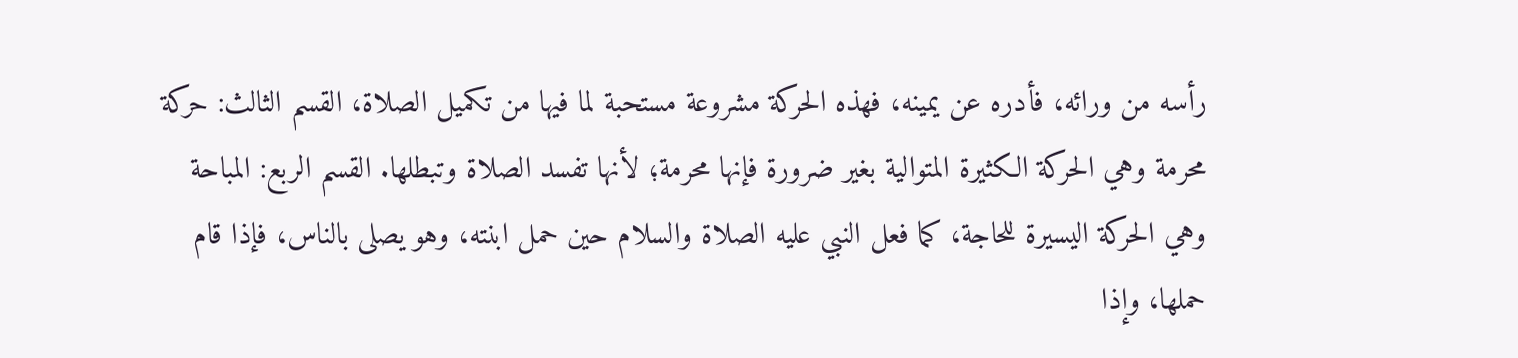رأسه من ورائه، فأدره عن يمينه، فهذه الحركة مشروعة مستحبة لما فيها من تكميل الصلاة، القسم الثالث: حركة محرمة وهي الحركة الكثيرة المتوالية بغير ضرورة فإنها محرمة؛ لأنها تفسد الصلاة وتبطلها. القسم الربع: المباحة وهي الحركة اليسيرة للحاجة، كما فعل النبي عليه الصلاة والسلام حين حمل ابنته، وهو يصلى بالناس، فإذا قام حملها، وإذا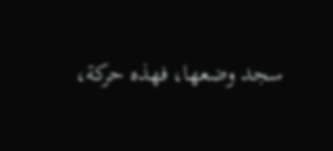سجد وضعها، فهذه حركة،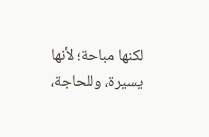لكنها مباحة؛ لأنها يسيرة، وللحاجة،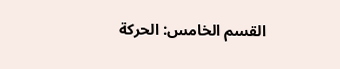القسم الخامس: الحركة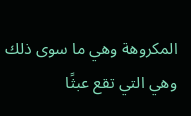المكروهة وهي ما سوى ذلك وهي التي تقع عبثًا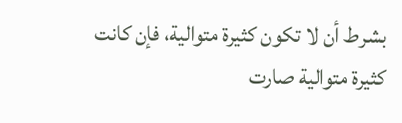بشرط أن لا تكون كثيرة متوالية، فإن كانت كثيرة متوالية صارت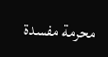محرمة مفسدة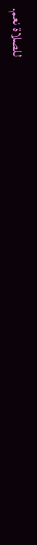للصلاة نعم.